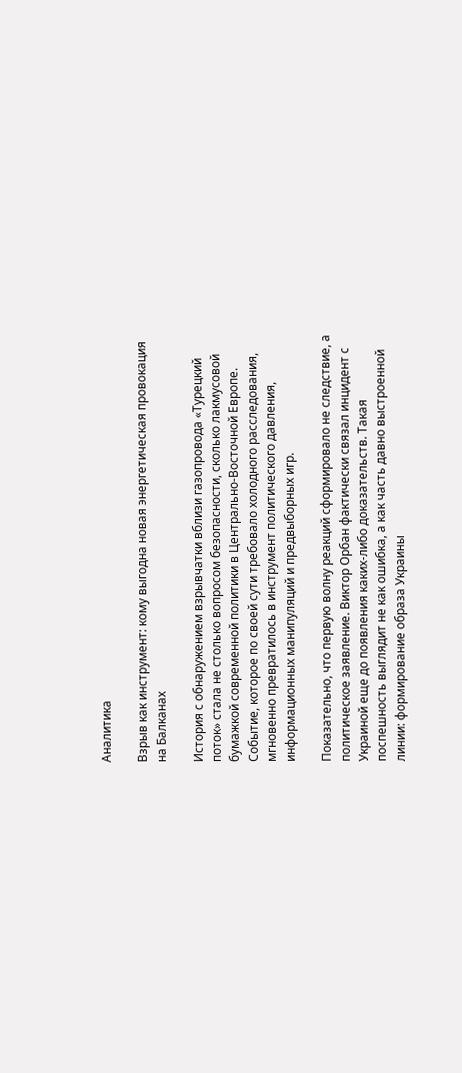Аналитика

Взрыв как инструмент: кому выгодна новая энергетическая провокация на Балканах

История с обнаружением взрывчатки вблизи газопровода «Турецкий поток» стала не столько вопросом безопасности, сколько лакмусовой бумажкой современной политики в Центрально-Восточной Европе. Событие, которое по своей сути требовало холодного расследования, мгновенно превратилось в инструмент политического давления, информационных манипуляций и предвыборных игр.

Показательно, что первую волну реакций сформировало не следствие, а политическое заявление. Виктор Орбан фактически связал инцидент с Украиной еще до появления каких-либо доказательств. Такая поспешность выглядит не как ошибка, а как часть давно выстроенной линии: формирование образа Украины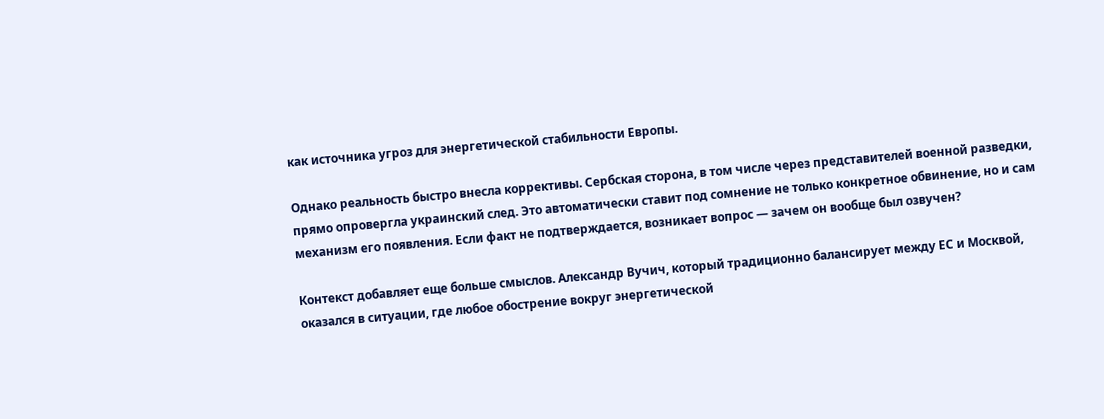как источника угроз для энергетической стабильности Европы.

Однако реальность быстро внесла коррективы. Сербская сторона, в том числе через представителей военной разведки, прямо опровергла украинский след. Это автоматически ставит под сомнение не только конкретное обвинение, но и сам механизм его появления. Если факт не подтверждается, возникает вопрос — зачем он вообще был озвучен?

Контекст добавляет еще больше смыслов. Александр Вучич, который традиционно балансирует между ЕС и Москвой, оказался в ситуации, где любое обострение вокруг энергетической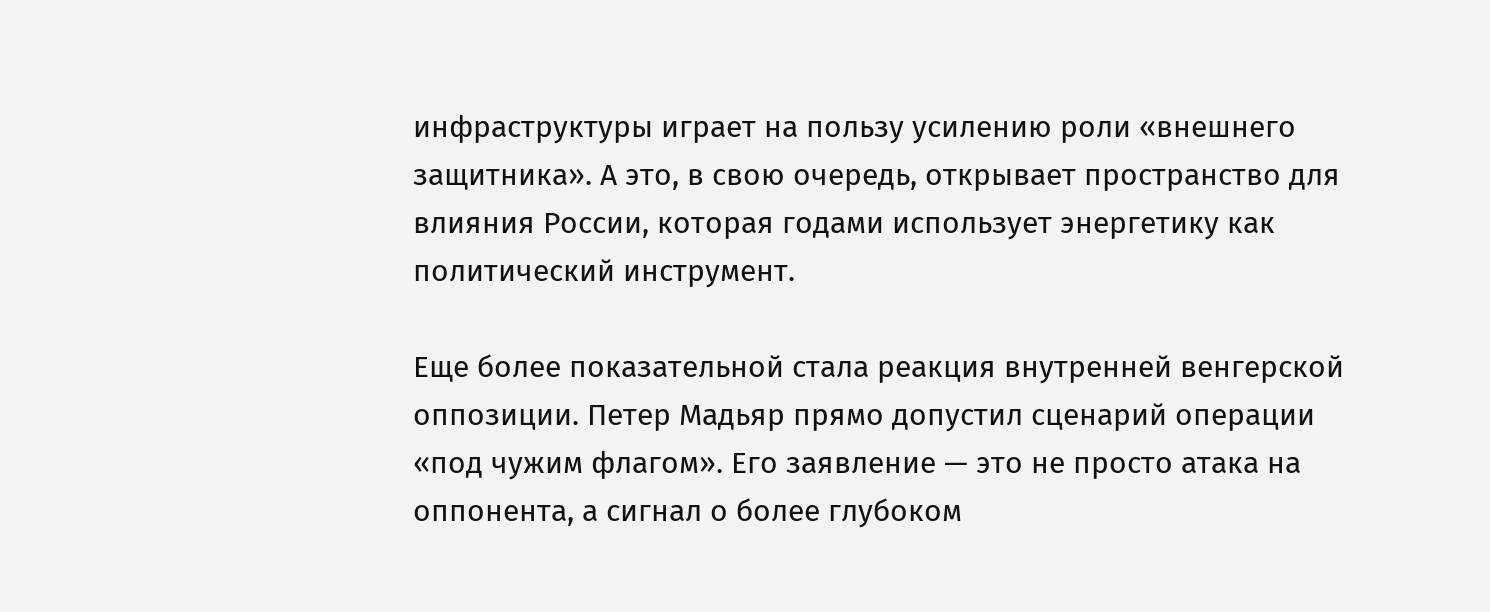инфраструктуры играет на пользу усилению роли «внешнего защитника». А это, в свою очередь, открывает пространство для влияния России, которая годами использует энергетику как политический инструмент.

Еще более показательной стала реакция внутренней венгерской оппозиции. Петер Мадьяр прямо допустил сценарий операции «под чужим флагом». Его заявление — это не просто атака на оппонента, а сигнал о более глубоком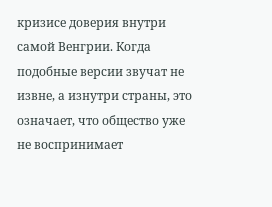кризисе доверия внутри самой Венгрии. Когда подобные версии звучат не извне, а изнутри страны, это означает, что общество уже не воспринимает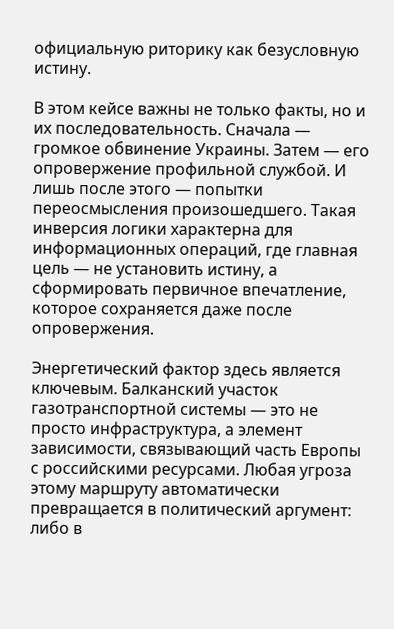официальную риторику как безусловную истину.

В этом кейсе важны не только факты, но и их последовательность. Сначала — громкое обвинение Украины. Затем — его опровержение профильной службой. И лишь после этого — попытки переосмысления произошедшего. Такая инверсия логики характерна для информационных операций, где главная цель — не установить истину, а сформировать первичное впечатление, которое сохраняется даже после опровержения.

Энергетический фактор здесь является ключевым. Балканский участок газотранспортной системы — это не просто инфраструктура, а элемент зависимости, связывающий часть Европы с российскими ресурсами. Любая угроза этому маршруту автоматически превращается в политический аргумент: либо в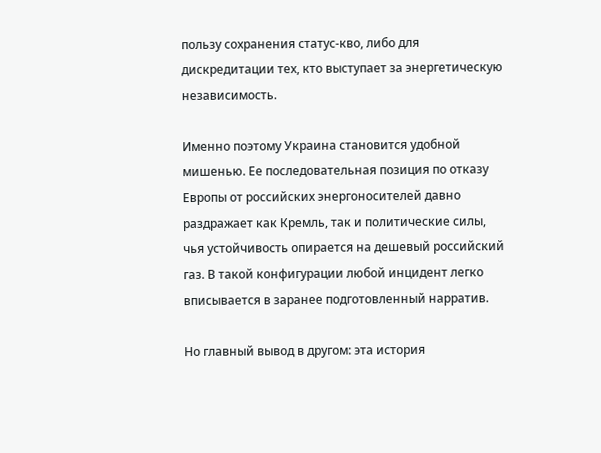пользу сохранения статус-кво, либо для дискредитации тех, кто выступает за энергетическую независимость.

Именно поэтому Украина становится удобной мишенью. Ее последовательная позиция по отказу Европы от российских энергоносителей давно раздражает как Кремль, так и политические силы, чья устойчивость опирается на дешевый российский газ. В такой конфигурации любой инцидент легко вписывается в заранее подготовленный нарратив.

Но главный вывод в другом: эта история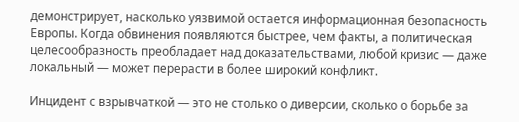демонстрирует, насколько уязвимой остается информационная безопасность Европы. Когда обвинения появляются быстрее, чем факты, а политическая целесообразность преобладает над доказательствами, любой кризис — даже локальный — может перерасти в более широкий конфликт.

Инцидент с взрывчаткой — это не столько о диверсии, сколько о борьбе за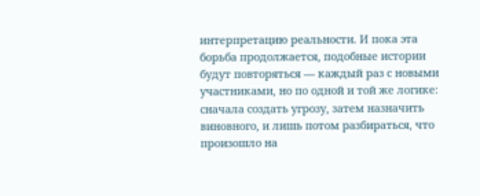интерпретацию реальности. И пока эта борьба продолжается, подобные истории будут повторяться — каждый раз с новыми участниками, но по одной и той же логике: сначала создать угрозу, затем назначить виновного, и лишь потом разбираться, что произошло на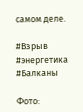самом деле.

#Взрыв #энергетика #Балканы

Фото: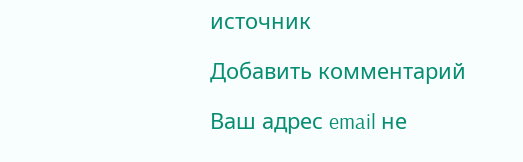источник

Добавить комментарий

Ваш адрес email не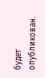будет опубликован.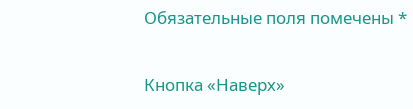Обязательные поля помечены *

Кнопка «Наверх»